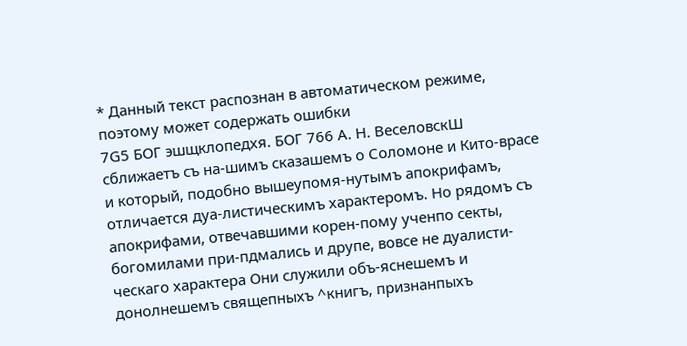* Данный текст распознан в автоматическом режиме, поэтому может содержать ошибки
7G5 БОГ эшщклопедхя. БОГ 766 А. Н. ВеселовскШ сближаетъ съ на-шимъ сказашемъ о Соломоне и Кито-врасе и который, подобно вышеупомя-нутымъ апокрифамъ, отличается дуа-листическимъ характеромъ. Но рядомъ съ апокрифами, отвечавшими корен-пому ученпо секты, богомилами при-пдмались и друпе, вовсе не дуалисти-ческаго характера Они служили объ-яснешемъ и донолнешемъ свящепныхъ ^книгъ, признанпыхъ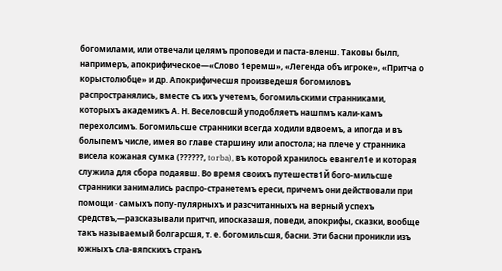богомилами, или отвечали целямъ проповеди и паста-вленш. Таковы былп, напримеръ, апокрифическое—«Слово 1еремш», «Легенда объ игроке», «Притча о корыстолюбце» и др. Апокрифичесшя произведешя богомиловъ распространялись, вместе съ ихъ учетемъ, богомильскими странниками, которыхъ академикъ А. Н. Веселовсшй уподобляетъ нашпмъ кали-камъ перехолсимъ. Богомильсше странники всегда ходили вдвоемъ, а ипогда и въ болыпемъ числе, имея во главе старшину или апостола; на плече у странника висела кожаная сумка (??????, torba), въ которой хранилось евангел1е и которая служила для сбора подаявш. Во время своихъ путешеств1Й бого-мильсше странники занимались распро-странетемъ ереси, причемъ они действовали при помощи · самыхъ попу-пулярныхъ и разсчитанныхъ на верный успехъ средствъ,—разсказывали притчп, ипосказашя, поведи, апокрифы, сказки, вообще такъ называемый болгарсшя, т. е. богомильсшя, басни. Эти басни проникли изъ южныхъ сла-вяпскихъ странъ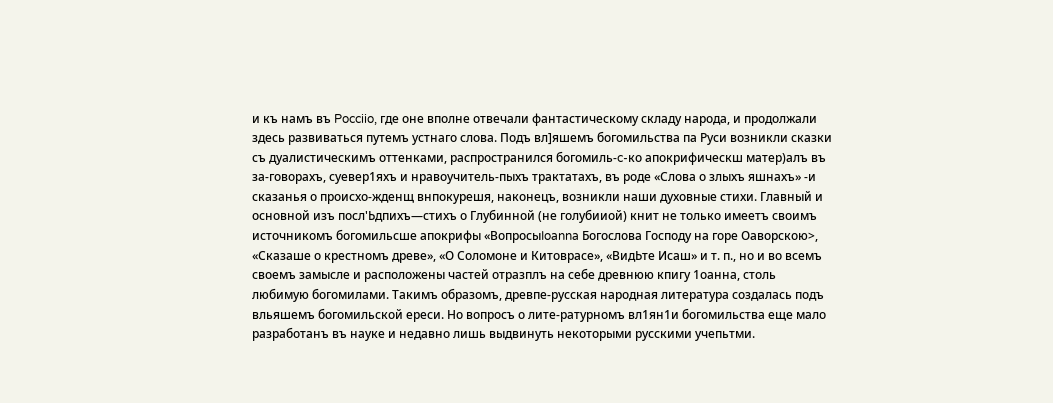и къ намъ въ Pocciio, где оне вполне отвечали фантастическому складу народа, и продолжали здесь развиваться путемъ устнаго слова. Подъ вл]яшемъ богомильства па Руси возникли сказки съ дуалистическимъ оттенками, распространился богомиль-c-ко апокрифическш матер)алъ въ за-говорахъ, суевер1яхъ и нравоучитель-пыхъ трактатахъ, въ роде «Слова о злыхъ яшнахъ» -и сказанья о происхо-жденщ внпокурешя, наконецъ, возникли наши духовные стихи. Главный и основной изъ посл'Ьдпихъ—стихъ о Глубинной (не голубииой) книт не только имеетъ своимъ источникомъ богомильсше апокрифы «ВопросыIoanna Богослова Господу на горе Оаворскою>, «Сказаше о крестномъ древе», «О Соломоне и Китоврасе», «ВидЬте Исаш» и т. п., но и во всемъ своемъ замысле и расположены частей отразплъ на себе древнюю кпигу 1оанна, столь любимую богомилами. Такимъ образомъ, древпе-русская народная литература создалась подъ вльяшемъ богомильской ереси. Но вопросъ о лите-ратурномъ вл1ян1и богомильства еще мало разработанъ въ науке и недавно лишь выдвинуть некоторыми русскими учепьтми.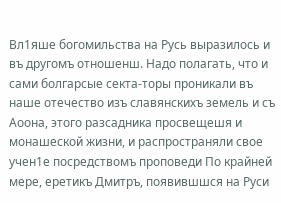Вл1яше богомильства на Русь выразилось и въ другомъ отношенш. Надо полагать, что и сами болгарсые секта-торы проникали въ наше отечество изъ славянскихъ земель и съ Аоона, этого разсадника просвещешя и монашеской жизни, и распространяли свое учен1е посредствомъ проповеди По крайней мере, еретикъ Дмитръ, появившшся на Руси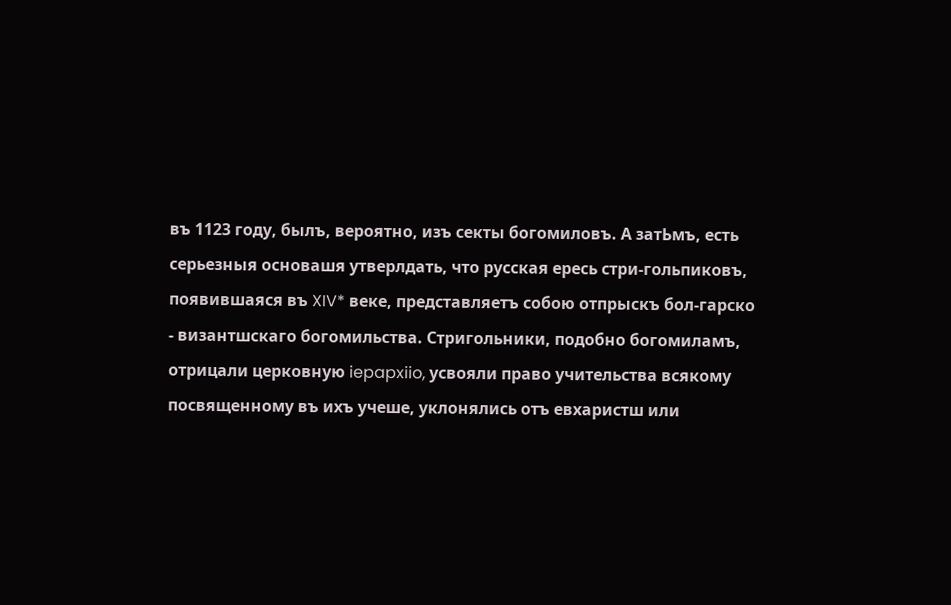въ 1123 году, былъ, вероятно, изъ секты богомиловъ. А затЬмъ, есть серьезныя основашя утверлдать, что русская ересь стри-гольпиковъ, появившаяся въ XIV* веке, представляетъ собою отпрыскъ бол-гарско - византшскаго богомильства. Стригольники, подобно богомиламъ, отрицали церковную iepapxiio, усвояли право учительства всякому посвященному въ ихъ учеше, уклонялись отъ евхаристш или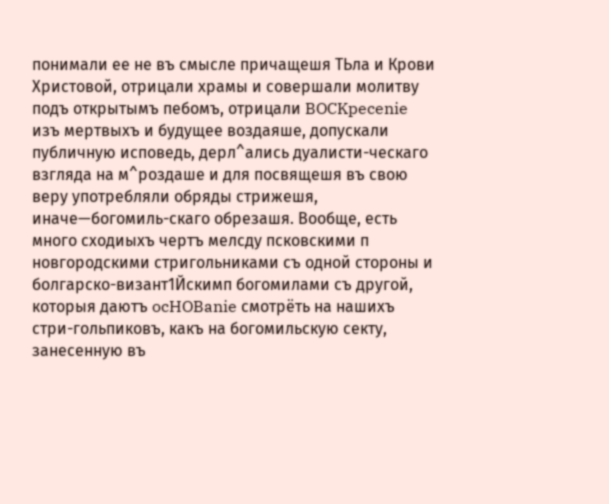понимали ее не въ смысле причащешя ТЬла и Крови Христовой, отрицали храмы и совершали молитву подъ открытымъ пебомъ, отрицали BOCKpecenie изъ мертвыхъ и будущее воздаяше, допускали публичную исповедь, дерл^ались дуалисти-ческаго взгляда на м^роздаше и для посвящешя въ свою веру употребляли обряды стрижешя, иначе—богомиль-скаго обрезашя. Вообще, есть много сходиыхъ чертъ мелсду псковскими п новгородскими стригольниками съ одной стороны и болгарско-визант1Йскимп богомилами съ другой, которыя даютъ ocHOBanie смотрёть на нашихъ стри-гольпиковъ, какъ на богомильскую секту, занесенную въ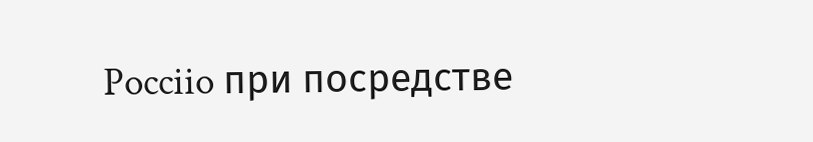Pocciio при посредстве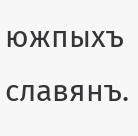южпыхъ славянъ.